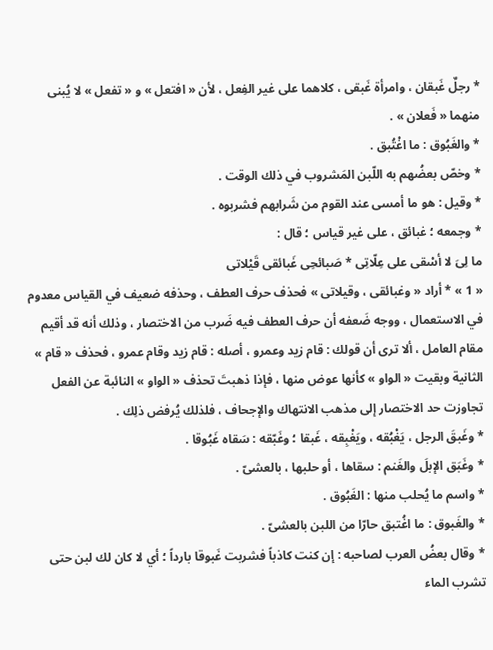* رجلٌ غَبقان ، وامرأة غَبقى ، كلاهما على غير الفِعل ، لأن « افتعل » و « تفعل » لا يُبنى منهما « فَعلان » .
* والغَبُوق : ما اغْتُبق .
* وخصّ بعضُهم به اللّبن المَشروب في ذلك الوقت .
* وقيل : هو ما أمسى عند القوم من شَرابهم فشربوه .
* وجمعه ؛ غبائق ، على غير قياس ؛ قال :
ما لِىَ لا أسْقى على عِلّاتِى * صَبائحِى غَبائقى قَيْلاتى
« 1 » * أراد « وغبائقى ، وقيلاتى » فحذف حرف العطف ، وحذفه ضعيف في القياس معدوم في الاستعمال ، ووجه ضَعفه أن حرف العطف فيه ضَرب من الاختصار ، وذلك أنه قد أقيم مقام العامل ، ألا ترى أن قولك : قام زيد وعمرو ، أصله : قام زيد وقام عمرو ، فحذف « قام » الثانية وبقيت « الواو » كأنها عوض منها ، فإذا ذهبتَ تحذف « الواو » النائبة عن الفعل تجاوزت حد الاختصار إلى مذهب الانتهاك والإجحاف ، فلذلك يُرفض ذلِك .
* وغَبقَ الرجل ، يَغْبُقه ، ويَغْبِقه ، غَبقا ؛ وغَبّقه : سَقاه غَبُوقا .
* وغَبَق الإبلَ والغَنم : سقاها ، أو حلبها ، بالعشىّ .
* واسم ما يُحلب منها : الغَبُوق .
* والغَبوق : ما اغُتبق حارّا من اللبن بالعشىّ .
* وقال بعضُ العرب لصاحبه : إن كنت كاذباً فشربت غَبوقا بارداً ؛ أي لا كان لك لبن حتى تشرب الماء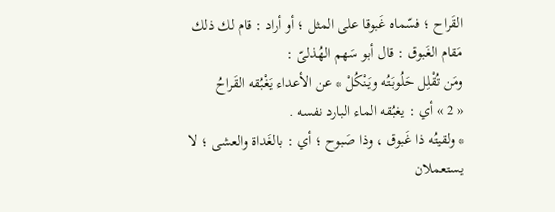القَراح ؛ فسّماه غَبوقا على المثل ؛ أو أراد : قام لك ذلك مَقام الغَبوق : قال أبو سَهم الهُذلىّ :
ومَن تُقْلِل حَلُوبَتُه ويَنْكُلْ * عن الأعداء يَغْبُقه القَراحُ
« 2 » أي : يغبُقه الماء البارد نفسه .
* ولقيتُه ذا غَبوق ، وذا صَبوح ؛ أي : بالغَداة والعشى ؛ لا يستعملان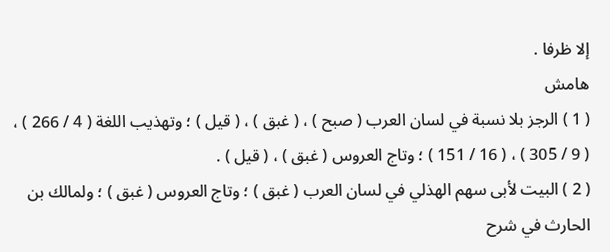إلا ظرفا .
هامش
( 1 ) الرجز بلا نسبة في لسان العرب ( صبح ) ، ( غبق ) ، ( قيل ) ؛ وتهذيب اللغة ( 4 / 266 ) ، ( 9 / 305 ) ، ( 16 / 151 ) ؛ وتاج العروس ( غبق ) ، ( قيل ) .
( 2 ) البيت لأبى سهم الهذلي في لسان العرب ( غبق ) ؛ وتاج العروس ( غبق ) ؛ ولمالك بن الحارث في شرح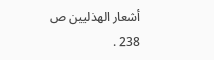أشعار الهذليين ص 238 .